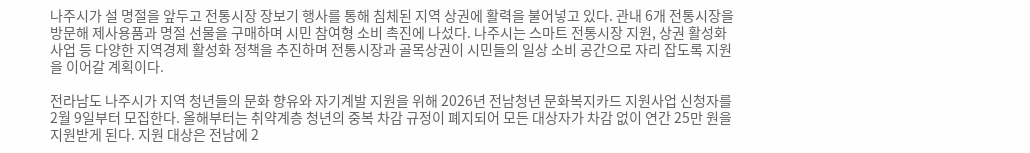나주시가 설 명절을 앞두고 전통시장 장보기 행사를 통해 침체된 지역 상권에 활력을 불어넣고 있다. 관내 6개 전통시장을 방문해 제사용품과 명절 선물을 구매하며 시민 참여형 소비 촉진에 나섰다. 나주시는 스마트 전통시장 지원, 상권 활성화 사업 등 다양한 지역경제 활성화 정책을 추진하며 전통시장과 골목상권이 시민들의 일상 소비 공간으로 자리 잡도록 지원을 이어갈 계획이다.

전라남도 나주시가 지역 청년들의 문화 향유와 자기계발 지원을 위해 2026년 전남청년 문화복지카드 지원사업 신청자를 2월 9일부터 모집한다. 올해부터는 취약계층 청년의 중복 차감 규정이 폐지되어 모든 대상자가 차감 없이 연간 25만 원을 지원받게 된다. 지원 대상은 전남에 2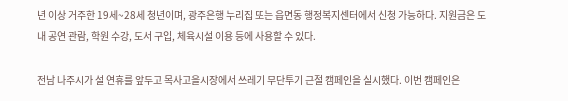년 이상 거주한 19세~28세 청년이며, 광주은행 누리집 또는 읍면동 행정복지센터에서 신청 가능하다. 지원금은 도내 공연 관람, 학원 수강, 도서 구입, 체육시설 이용 등에 사용할 수 있다.

전남 나주시가 설 연휴를 앞두고 목사고을시장에서 쓰레기 무단투기 근절 캠페인을 실시했다. 이번 캠페인은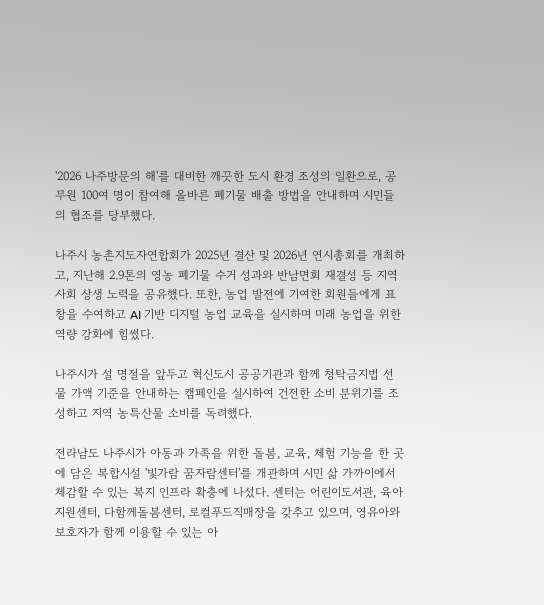'2026 나주방문의 해'를 대비한 깨끗한 도시 환경 조성의 일환으로, 공무원 100여 명이 참여해 올바른 폐기물 배출 방법을 안내하며 시민들의 협조를 당부했다.

나주시 농촌지도자연합회가 2025년 결산 및 2026년 연시총회를 개최하고, 지난해 2.9톤의 영농 폐기물 수거 성과와 반남면회 재결성 등 지역사회 상생 노력을 공유했다. 또한, 농업 발전에 기여한 회원들에게 표창을 수여하고 AI 기반 디지털 농업 교육을 실시하며 미래 농업을 위한 역량 강화에 힘썼다.

나주시가 설 명절을 앞두고 혁신도시 공공기관과 함께 청탁금지법 선물 가액 기준을 안내하는 캠페인을 실시하여 건전한 소비 분위기를 조성하고 지역 농특산물 소비를 독려했다.

전라남도 나주시가 아동과 가족을 위한 돌봄, 교육, 체험 기능을 한 곳에 담은 복합시설 '빛가람 꿈자람센터'를 개관하며 시민 삶 가까이에서 체감할 수 있는 복지 인프라 확충에 나섰다. 센터는 어린이도서관, 육아지원센터, 다함께돌봄센터, 로컬푸드직매장을 갖추고 있으며, 영유아와 보호자가 함께 이용할 수 있는 아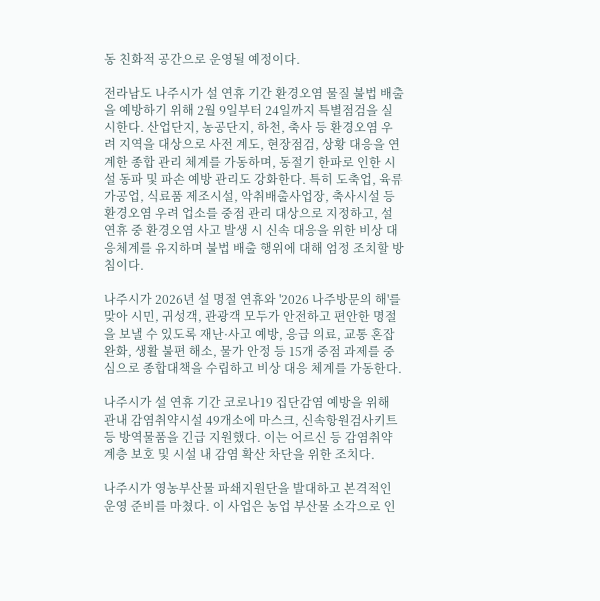동 친화적 공간으로 운영될 예정이다.

전라남도 나주시가 설 연휴 기간 환경오염 물질 불법 배출을 예방하기 위해 2월 9일부터 24일까지 특별점검을 실시한다. 산업단지, 농공단지, 하천, 축사 등 환경오염 우려 지역을 대상으로 사전 계도, 현장점검, 상황 대응을 연계한 종합 관리 체계를 가동하며, 동절기 한파로 인한 시설 동파 및 파손 예방 관리도 강화한다. 특히 도축업, 육류가공업, 식료품 제조시설, 악취배출사업장, 축사시설 등 환경오염 우려 업소를 중점 관리 대상으로 지정하고, 설 연휴 중 환경오염 사고 발생 시 신속 대응을 위한 비상 대응체계를 유지하며 불법 배출 행위에 대해 엄정 조치할 방침이다.

나주시가 2026년 설 명절 연휴와 '2026 나주방문의 해'를 맞아 시민, 귀성객, 관광객 모두가 안전하고 편안한 명절을 보낼 수 있도록 재난·사고 예방, 응급 의료, 교통 혼잡 완화, 생활 불편 해소, 물가 안정 등 15개 중점 과제를 중심으로 종합대책을 수립하고 비상 대응 체계를 가동한다.

나주시가 설 연휴 기간 코로나19 집단감염 예방을 위해 관내 감염취약시설 49개소에 마스크, 신속항원검사키트 등 방역물품을 긴급 지원했다. 이는 어르신 등 감염취약계층 보호 및 시설 내 감염 확산 차단을 위한 조치다.

나주시가 영농부산물 파쇄지원단을 발대하고 본격적인 운영 준비를 마쳤다. 이 사업은 농업 부산물 소각으로 인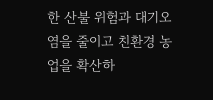한 산불 위험과 대기오염을 줄이고 친환경 농업을 확산하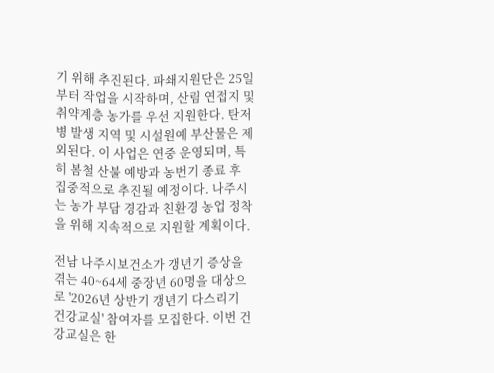기 위해 추진된다. 파쇄지원단은 25일부터 작업을 시작하며, 산림 연접지 및 취약계층 농가를 우선 지원한다. 탄저병 발생 지역 및 시설원예 부산물은 제외된다. 이 사업은 연중 운영되며, 특히 봄철 산불 예방과 농번기 종료 후 집중적으로 추진될 예정이다. 나주시는 농가 부담 경감과 친환경 농업 정착을 위해 지속적으로 지원할 계획이다.

전남 나주시보건소가 갱년기 증상을 겪는 40~64세 중장년 60명을 대상으로 '2026년 상반기 갱년기 다스리기 건강교실' 참여자를 모집한다. 이번 건강교실은 한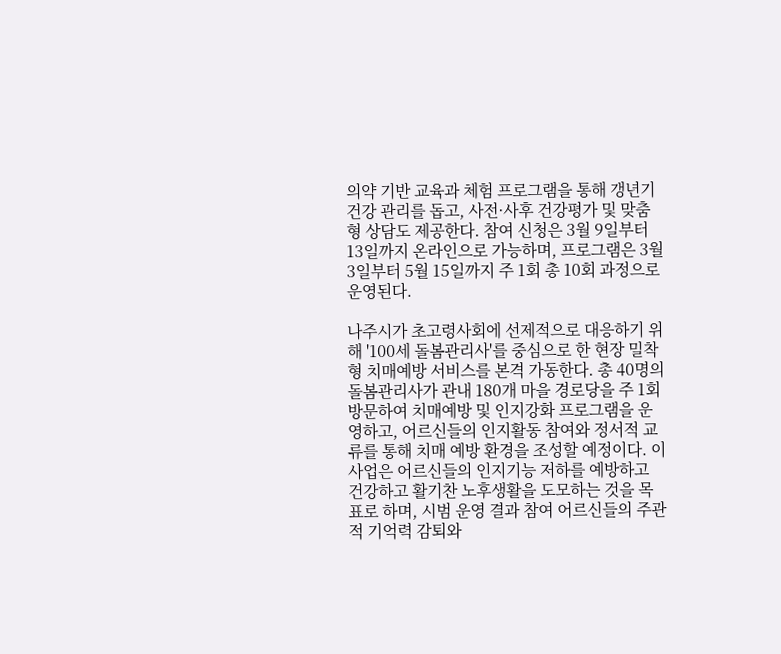의약 기반 교육과 체험 프로그램을 통해 갱년기 건강 관리를 돕고, 사전·사후 건강평가 및 맞춤형 상담도 제공한다. 참여 신청은 3월 9일부터 13일까지 온라인으로 가능하며, 프로그램은 3월 3일부터 5월 15일까지 주 1회 총 10회 과정으로 운영된다.

나주시가 초고령사회에 선제적으로 대응하기 위해 '100세 돌봄관리사'를 중심으로 한 현장 밀착형 치매예방 서비스를 본격 가동한다. 총 40명의 돌봄관리사가 관내 180개 마을 경로당을 주 1회 방문하여 치매예방 및 인지강화 프로그램을 운영하고, 어르신들의 인지활동 참여와 정서적 교류를 통해 치매 예방 환경을 조성할 예정이다. 이 사업은 어르신들의 인지기능 저하를 예방하고 건강하고 활기찬 노후생활을 도모하는 것을 목표로 하며, 시범 운영 결과 참여 어르신들의 주관적 기억력 감퇴와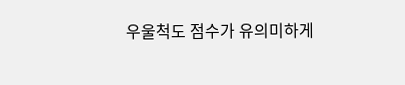우울척도 점수가 유의미하게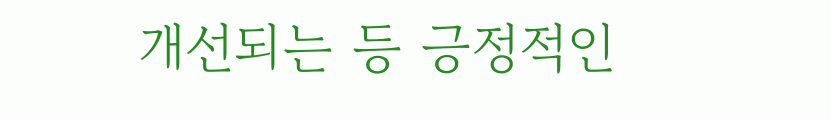개선되는 등 긍정적인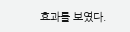효과를 보였다.